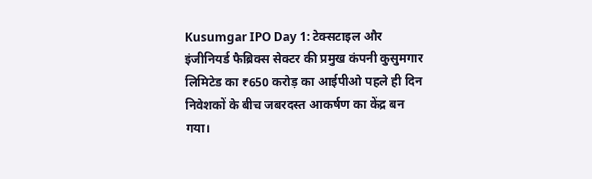Kusumgar IPO Day 1: टेक्सटाइल और इंजीनियर्ड फैब्रिक्स सेक्टर की प्रमुख कंपनी कुसुमगार लिमिटेड का ₹650 करोड़ का आईपीओ पहले ही दिन निवेशकों के बीच जबरदस्त आकर्षण का केंद्र बन गया।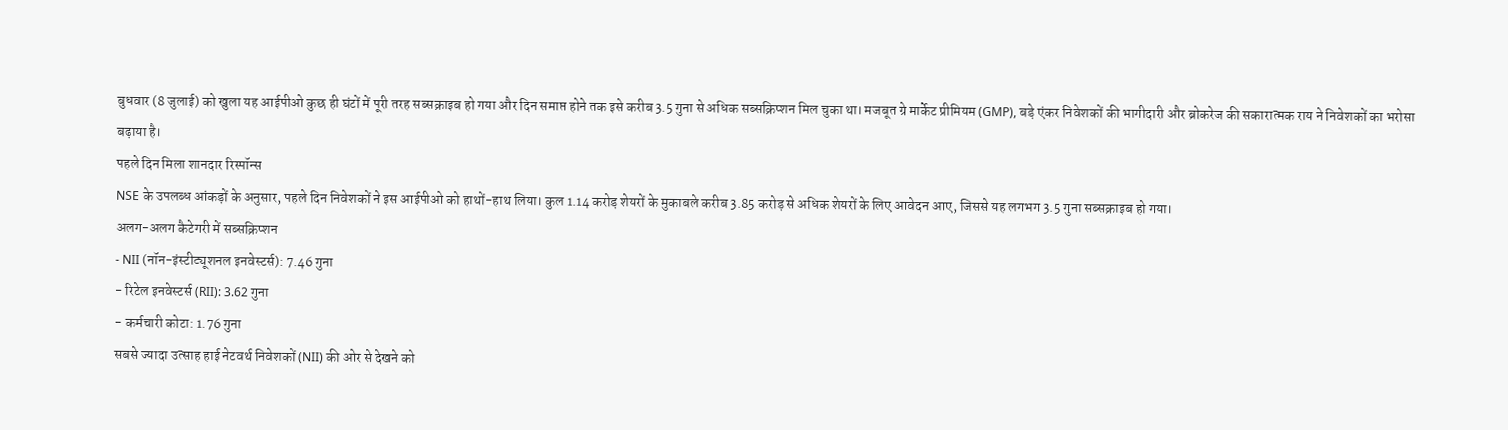बुधवार (8 जुलाई) को खुला यह आईपीओ कुछ ही घंटों में पूरी तरह सब्सक्राइब हो गया और दिन समाप्त होने तक इसे करीब 3.5 गुना से अधिक सब्सक्रिप्शन मिल चुका था। मजबूत ग्रे मार्केट प्रीमियम (GMP), बड़े एंकर निवेशकों की भागीदारी और ब्रोकरेज की सकारात्मक राय ने निवेशकों का भरोसा बढ़ाया है।
पहले दिन मिला शानदार रिस्पॉन्स
NSE के उपलब्ध आंकड़ों के अनुसार, पहले दिन निवेशकों ने इस आईपीओ को हाथों-हाथ लिया। कुल 1.14 करोड़ शेयरों के मुकाबले करीब 3.85 करोड़ से अधिक शेयरों के लिए आवेदन आए, जिससे यह लगभग 3.5 गुना सब्सक्राइब हो गया।
अलग-अलग कैटेगरी में सब्सक्रिप्शन
- NII (नॉन-इंस्टीट्यूशनल इनवेस्टर्स): 7.46 गुना
- रिटेल इनवेस्टर्स (RII): 3.62 गुना
- कर्मचारी कोटा: 1.76 गुना
सबसे ज्यादा उत्साह हाई नेटवर्थ निवेशकों (NII) की ओर से देखने को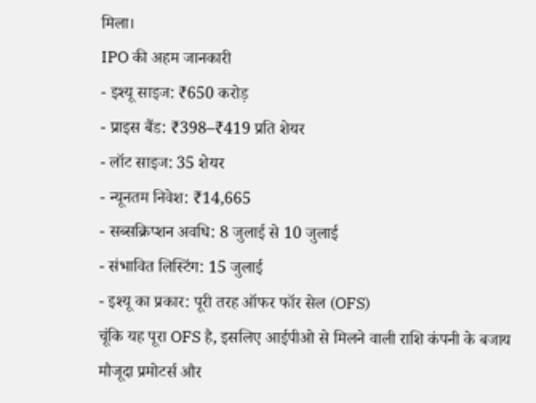मिला।
IPO की अहम जानकारी
- इश्यू साइज: ₹650 करोड़
- प्राइस बैंड: ₹398–₹419 प्रति शेयर
- लॉट साइज: 35 शेयर
- न्यूनतम निवेश: ₹14,665
- सब्सक्रिप्शन अवधि: 8 जुलाई से 10 जुलाई
- संभावित लिस्टिंग: 15 जुलाई
- इश्यू का प्रकार: पूरी तरह ऑफर फॉर सेल (OFS)
चूंकि यह पूरा OFS है, इसलिए आईपीओ से मिलने वाली राशि कंपनी के बजाय मौजूदा प्रमोटर्स और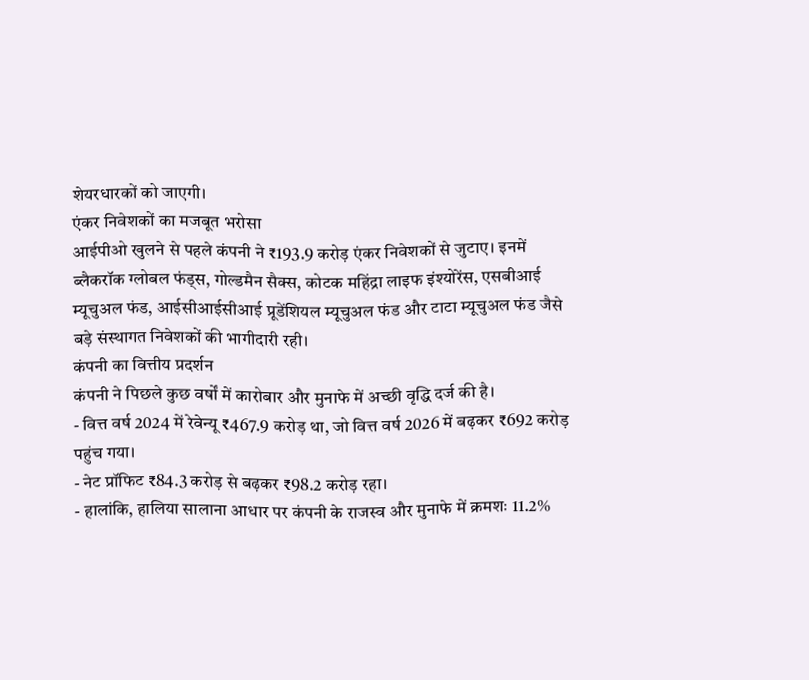शेयरधारकों को जाएगी।
एंकर निवेशकों का मजबूत भरोसा
आईपीओ खुलने से पहले कंपनी ने ₹193.9 करोड़ एंकर निवेशकों से जुटाए। इनमें ब्लैकरॉक ग्लोबल फंड्स, गोल्डमैन सैक्स, कोटक महिंद्रा लाइफ इंश्योरेंस, एसबीआई म्यूचुअल फंड, आईसीआईसीआई प्रूडेंशियल म्यूचुअल फंड और टाटा म्यूचुअल फंड जैसे बड़े संस्थागत निवेशकों की भागीदारी रही।
कंपनी का वित्तीय प्रदर्शन
कंपनी ने पिछले कुछ वर्षों में कारोबार और मुनाफे में अच्छी वृद्धि दर्ज की है।
- वित्त वर्ष 2024 में रेवेन्यू ₹467.9 करोड़ था, जो वित्त वर्ष 2026 में बढ़कर ₹692 करोड़ पहुंच गया।
- नेट प्रॉफिट ₹84.3 करोड़ से बढ़कर ₹98.2 करोड़ रहा।
- हालांकि, हालिया सालाना आधार पर कंपनी के राजस्व और मुनाफे में क्रमशः 11.2%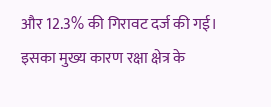और 12.3% की गिरावट दर्ज की गई। इसका मुख्य कारण रक्षा क्षेत्र के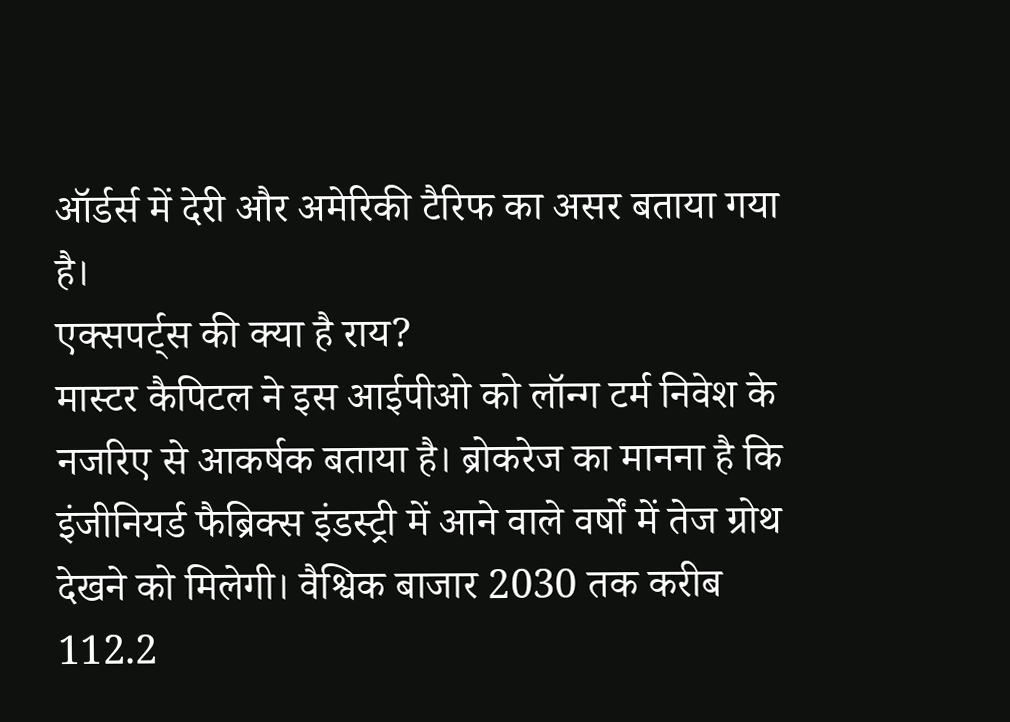ऑर्डर्स में देरी और अमेरिकी टैरिफ का असर बताया गया है।
एक्सपर्ट्स की क्या है राय?
मास्टर कैपिटल ने इस आईपीओ को लॉन्ग टर्म निवेश के नजरिए से आकर्षक बताया है। ब्रोकरेज का मानना है कि इंजीनियर्ड फैब्रिक्स इंडस्ट्री में आने वाले वर्षों में तेज ग्रोथ देखने को मिलेगी। वैश्विक बाजार 2030 तक करीब 112.2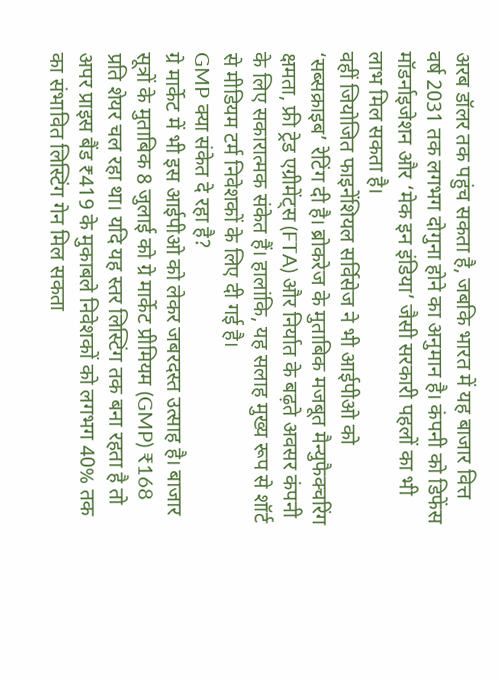अरब डॉलर तक पहुंच सकता है, जबकि भारत में यह बाजार वित्त वर्ष 2031 तक लगभग दोगुना होने का अनुमान है। कंपनी को डिफेंस मॉडर्नाइजेशन और ‘मेक इन इंडिया’ जैसी सरकारी पहलों का भी लाभ मिल सकता है।
वहीं जियोजित फाइनेंशियल सर्विसेज ने भी आईपीओ को ‘सब्सक्राइब’ रेटिंग दी है। ब्रोकरेज के मुताबिक मजबूत मैन्युफैक्चरिंग क्षमता, फ्री ट्रेड एग्रीमेंट्स (FTA) और निर्यात के बढ़ते अवसर कंपनी के लिए सकारात्मक संकेत हैं। हालांकि, यह सलाह मुख्य रूप से शॉर्ट से मीडियम टर्म निवेशकों के लिए दी गई है।
GMP क्या संकेत दे रहा है?
ग्रे मार्केट में भी इस आईपीओ को लेकर जबरदस्त उत्साह है। बाजार सूत्रों के मुताबिक 8 जुलाई को ग्रे मार्केट प्रीमियम (GMP) ₹168 प्रति शेयर चल रहा था। यदि यह स्तर लिस्टिंग तक बना रहता है तो अपर प्राइस बैंड ₹419 के मुकाबले निवेशकों को लगभग 40% तक का संभावित लिस्टिंग गेन मिल सकता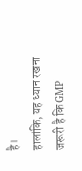है।
हालांकि, यह ध्यान रखना जरूरी है कि GMP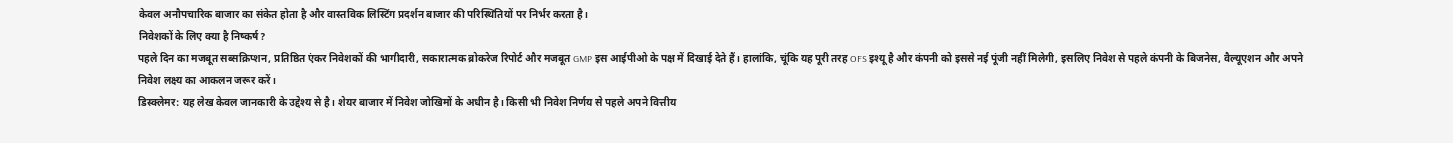केवल अनौपचारिक बाजार का संकेत होता है और वास्तविक लिस्टिंग प्रदर्शन बाजार की परिस्थितियों पर निर्भर करता है।
निवेशकों के लिए क्या है निष्कर्ष?
पहले दिन का मजबूत सब्सक्रिप्शन, प्रतिष्ठित एंकर निवेशकों की भागीदारी, सकारात्मक ब्रोकरेज रिपोर्ट और मजबूत GMP इस आईपीओ के पक्ष में दिखाई देते हैं। हालांकि, चूंकि यह पूरी तरह OFS इश्यू है और कंपनी को इससे नई पूंजी नहीं मिलेगी, इसलिए निवेश से पहले कंपनी के बिजनेस, वैल्यूएशन और अपने निवेश लक्ष्य का आकलन जरूर करें।
डिस्क्लेमर: यह लेख केवल जानकारी के उद्देश्य से है। शेयर बाजार में निवेश जोखिमों के अधीन है। किसी भी निवेश निर्णय से पहले अपने वित्तीय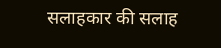सलाहकार की सलाह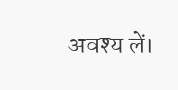अवश्य लें।